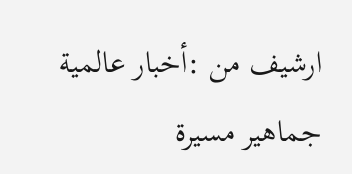ارشيف من :أخبار عالمية
جماهير مسيرة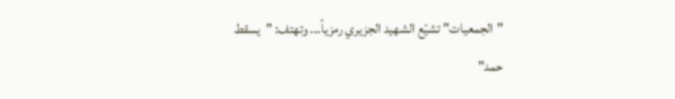"الجمعيات" تشيّع الشهيد الجزيري رمزياً... وتهتف: "يسقط حمد"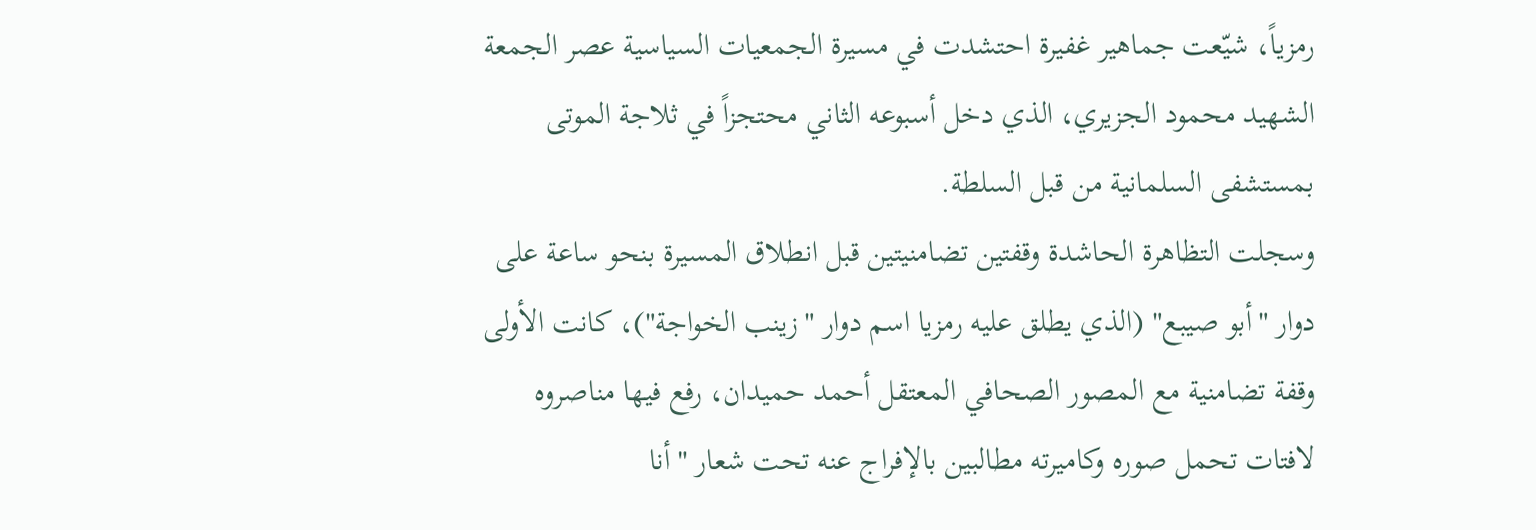رمزياً، شيّعت جماهير غفيرة احتشدت في مسيرة الجمعيات السياسية عصر الجمعة الشهيد محمود الجزيري، الذي دخل أسبوعه الثاني محتجزاً في ثلاجة الموتى بمستشفى السلمانية من قبل السلطة.
وسجلت التظاهرة الحاشدة وقفتين تضامنيتين قبل انطلاق المسيرة بنحو ساعة على دوار "أبو صيبع" (الذي يطلق عليه رمزيا اسم دوار "زينب الخواجة")، كانت الأولى وقفة تضامنية مع المصور الصحافي المعتقل أحمد حميدان، رفع فيها مناصروه لافتات تحمل صوره وكاميرته مطالبين بالإفراج عنه تحت شعار "أنا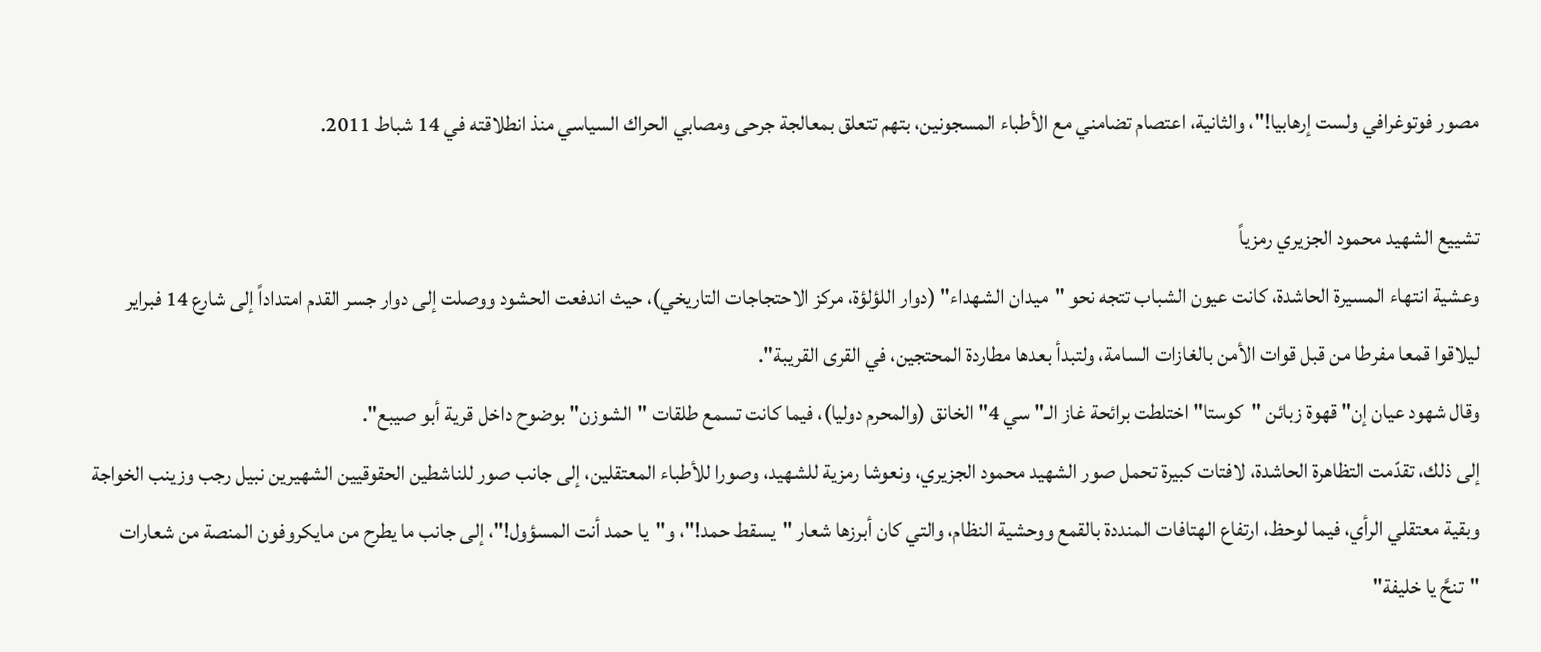مصور فوتوغرافي ولست إرهابيا!"، والثانية، اعتصام تضامني مع الأطباء المسجونين، بتهم تتعلق بمعالجة جرحى ومصابي الحراك السياسي منذ انطلاقته في 14 شباط 2011.

تشييع الشهيد محمود الجزيري رمزياً
وعشية انتهاء المسيرة الحاشدة، كانت عيون الشباب تتجه نحو "ميدان الشهداء" (دوار اللؤلؤة، مركز الاحتجاجات التاريخي)، حيث اندفعت الحشود ووصلت إلى دوار جسر القدم امتداداً إلى شارع 14 فبراير ليلاقوا قمعا مفرطا من قبل قوات الأمن بالغازات السامة، ولتبدأ بعدها مطاردة المحتجين، في القرى القريبة".
وقال شهود عيان إن" قهوة زبائن "كوستا" اختلطت برائحة غاز الـ"سي 4" الخانق (والمحرم دوليا)، فيما كانت تسمع طلقات "الشوزن" بوضوح داخل قرية أبو صيبع".
إلى ذلك، تقدّمت التظاهرة الحاشدة، لافتات كبيرة تحمل صور الشهيد محمود الجزيري، ونعوشا رمزية للشهيد، وصورا للأطباء المعتقلين، إلى جانب صور للناشطين الحقوقيين الشهيرين نبيل رجب وزينب الخواجة وبقية معتقلي الرأي، فيما لوحظ، ارتفاع الهتافات المنددة بالقمع ووحشية النظام، والتي كان أبرزها شعار "يسقط حمد!"، و"يا حمد أنت المسؤول!"، إلى جانب ما يطرح من مايكروفون المنصة من شعارات "تنحَّ يا خليفة"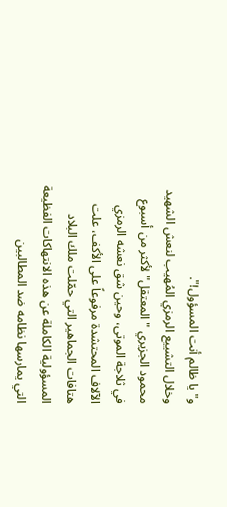و"يا ظالم أنت المسؤول!".
وخلال التشييع الرمزي المُهيب لنعش الشهيد محمود الجزيري "المعتقل" لأكثر من أسبوع في ثلاجة الموتى، وحين شق نعشه الرمزي الآلاف المحتشدة مرفوعاً على الأكف، علت هتافات الجماهير التي حمّلت ملك البلاد المسؤولية الكاملة عن هذه الانتهاكات الفظيعة التي يمارسها نظامه ضد المطالبين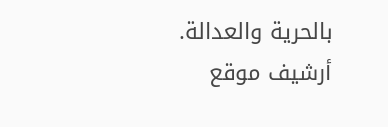بالحرية والعدالة.
أرشيف موقع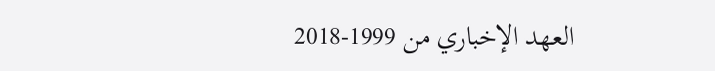العهد الإخباري من 1999-2018